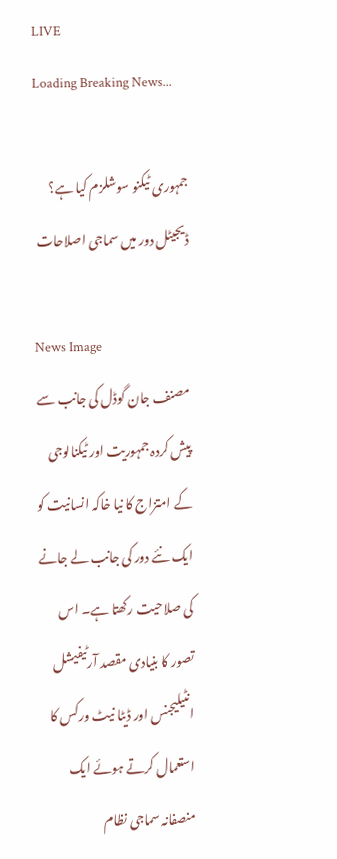LIVE
Loading Breaking News...

جمہوری ٹیکنو سوشلزم کیا ہے؟ ڈیجیٹل دور میں سماجی اصلاحات

News Image
مصنف جان گوڈل کی جانب سے پیش کردہ جمہوریت اور ٹیکنالوجی کے امتزاج کا نیا خاکہ انسانیت کو ایک نئے دور کی جانب لے جانے کی صلاحیت رکھتا ہے۔ اس تصور کا بنیادی مقصد آرٹیفیشل انٹیلیجنس اور ڈیٹا نیٹ ورکس کا استعمال کرتے ہوئے ایک منصفانہ سماجی نظام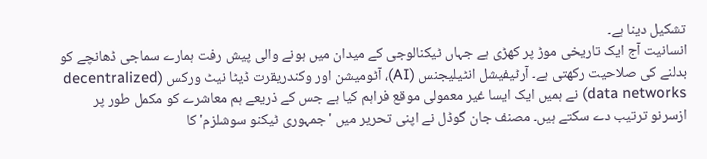تشکیل دینا ہے۔
انسانیت آج ایک تاریخی موڑ پر کھڑی ہے جہاں ٹیکنالوجی کے میدان میں ہونے والی پیش رفت ہمارے سماجی ڈھانچے کو بدلنے کی صلاحیت رکھتی ہے۔ آرٹیفیشل انٹیلیجنس (AI)، آٹومیشن اور وکندریقرت ڈیٹا نیٹ ورکس (decentralized data networks) نے ہمیں ایک ایسا غیر معمولی موقع فراہم کیا ہے جس کے ذریعے ہم معاشرے کو مکمل طور پر ازسرنو ترتیب دے سکتے ہیں۔ مصنف جان گوڈل نے اپنی تحریر میں 'جمہوری ٹیکنو سوشلزم' کا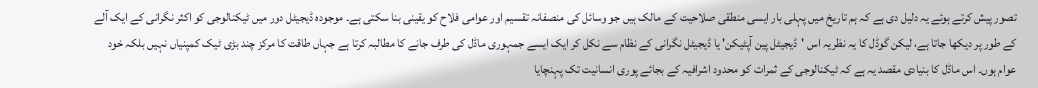تصور پیش کرتے ہوئے یہ دلیل دی ہے کہ ہم تاریخ میں پہلی بار ایسی منطقی صلاحیت کے مالک ہیں جو وسائل کی منصفانہ تقسیم اور عوامی فلاح کو یقینی بنا سکتی ہے۔ موجودہ ڈیجیٹل دور میں ٹیکنالوجی کو اکثر نگرانی کے ایک آلے کے طور پر دیکھا جاتا ہے، لیکن گوڈل کا یہ نظریہ اس 'ڈیجیٹل پین آپٹیکن' یا ڈیجیٹل نگرانی کے نظام سے نکل کر ایک ایسے جمہوری ماڈل کی طرف جانے کا مطالبہ کرتا ہے جہاں طاقت کا مرکز چند بڑی ٹیک کمپنیاں نہیں بلکہ خود عوام ہوں۔ اس ماڈل کا بنیادی مقصد یہ ہے کہ ٹیکنالوجی کے ثمرات کو محدود اشرافیہ کے بجائے پوری انسانیت تک پہنچایا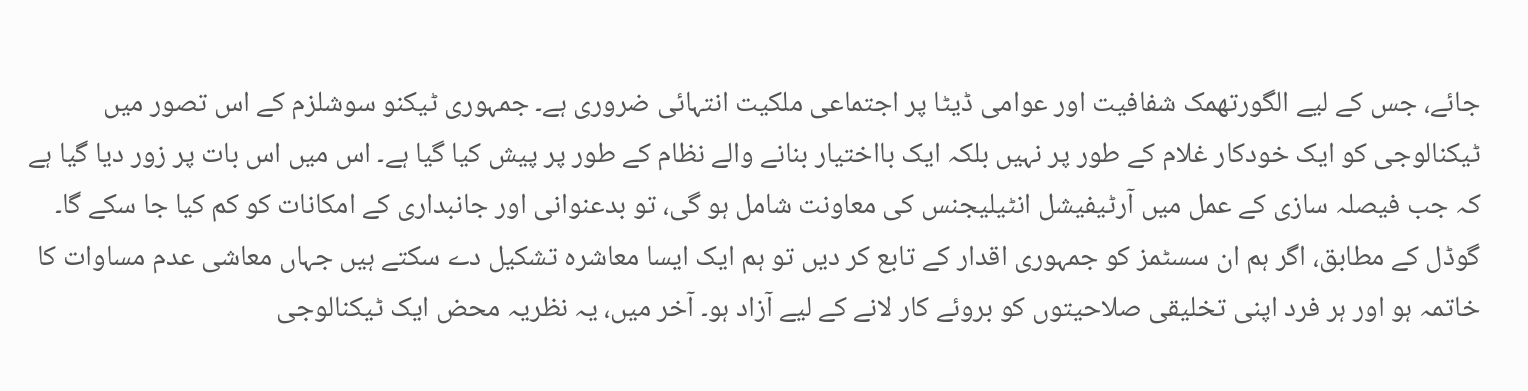جائے، جس کے لیے الگورتھمک شفافیت اور عوامی ڈیٹا پر اجتماعی ملکیت انتہائی ضروری ہے۔ جمہوری ٹیکنو سوشلزم کے اس تصور میں ٹیکنالوجی کو ایک خودکار غلام کے طور پر نہیں بلکہ ایک بااختیار بنانے والے نظام کے طور پر پیش کیا گیا ہے۔ اس میں اس بات پر زور دیا گیا ہے کہ جب فیصلہ سازی کے عمل میں آرٹیفیشل انٹیلیجنس کی معاونت شامل ہو گی، تو بدعنوانی اور جانبداری کے امکانات کو کم کیا جا سکے گا۔ گوڈل کے مطابق، اگر ہم ان سسٹمز کو جمہوری اقدار کے تابع کر دیں تو ہم ایک ایسا معاشرہ تشکیل دے سکتے ہیں جہاں معاشی عدم مساوات کا خاتمہ ہو اور ہر فرد اپنی تخلیقی صلاحیتوں کو بروئے کار لانے کے لیے آزاد ہو۔ آخر میں، یہ نظریہ محض ایک ٹیکنالوجی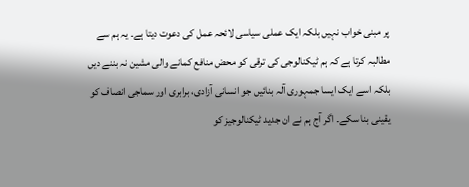پر مبنی خواب نہیں بلکہ ایک عملی سیاسی لائحہ عمل کی دعوت دیتا ہے۔ یہ ہم سے مطالبہ کرتا ہے کہ ہم ٹیکنالوجی کی ترقی کو محض منافع کمانے والی مشین نہ بننے دیں بلکہ اسے ایک ایسا جمہوری آلہ بنائیں جو انسانی آزادی، برابری اور سماجی انصاف کو یقینی بنا سکے۔ اگر آج ہم نے ان جدید ٹیکنالوجیز کو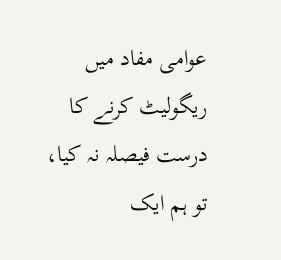عوامی مفاد میں ریگولیٹ کرنے کا درست فیصلہ نہ کیا، تو ہم ایک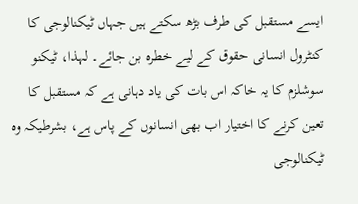ایسے مستقبل کی طرف بڑھ سکتے ہیں جہاں ٹیکنالوجی کا کنٹرول انسانی حقوق کے لیے خطرہ بن جائے۔ لہذا، ٹیکنو سوشلزم کا یہ خاکہ اس بات کی یاد دہانی ہے کہ مستقبل کا تعین کرنے کا اختیار اب بھی انسانوں کے پاس ہے، بشرطیکہ وہ ٹیکنالوجی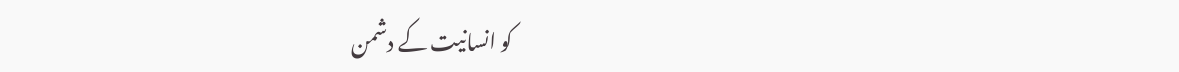کو انسانیت کے دشمن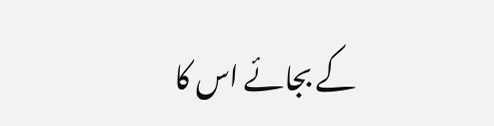کے بجائے اس کا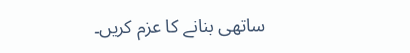ساتھی بنانے کا عزم کریں۔